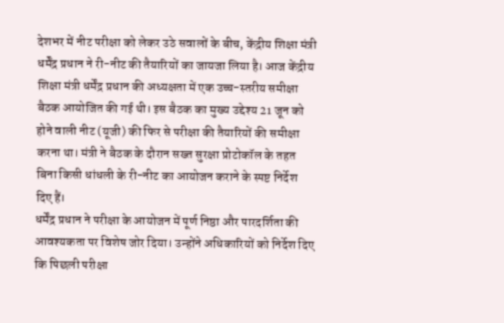देशभर में नीट परीक्षा को लेकर उठे सवालों के बीच, केंद्रीय शिक्षा मंत्री धर्मेंद्र प्रधान ने री-नीट की तैयारियों का जायजा लिया है। आज केंद्रीय शिक्षा मंत्री धर्मेंद्र प्रधान की अध्यक्षता में एक उच्च-स्तरीय समीक्षा बैठक आयोजित की गई थी। इस बैठक का मुख्य उद्देश्य 21 जून को होने वाली नीट (यूजी) की फिर से परीक्षा की तैयारियों की समीक्षा करना था। मंत्री ने बैठक के दौरान सख्त सुरक्षा प्रोटोकॉल के तहत बिना किसी धांधली के री-नीट का आयोजन कराने के स्पष्ट निर्देश दिए हैं।
धर्मेंद्र प्रधान ने परीक्षा के आयोजन में पूर्ण निष्ठा और पारदर्शिता की आवश्यकता पर विशेष जोर दिया। उन्होंने अधिकारियों को निर्देश दिए कि पिछली परीक्षा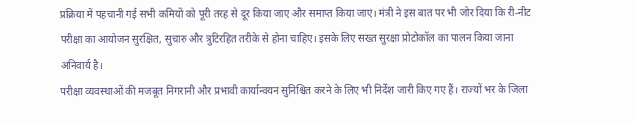प्रक्रिया में पहचानी गई सभी कमियों को पूरी तरह से दूर किया जाए और समाप्त किया जाए। मंत्री ने इस बात पर भी जोर दिया कि री-नीट परीक्षा का आयोजन सुरक्षित, सुचारु और त्रुटिरहित तरीके से होना चाहिए। इसके लिए सख्त सुरक्षा प्रोटोकॉल का पालन किया जाना अनिवार्य है।
परीक्षा व्यवस्थाओं की मजबूत निगरानी और प्रभावी कार्यान्वयन सुनिश्चित करने के लिए भी निर्देश जारी किए गए हैं। राज्यों भर के जिला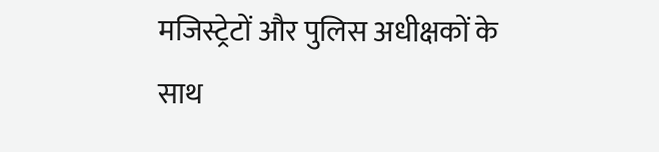मजिस्ट्रेटों और पुलिस अधीक्षकों के साथ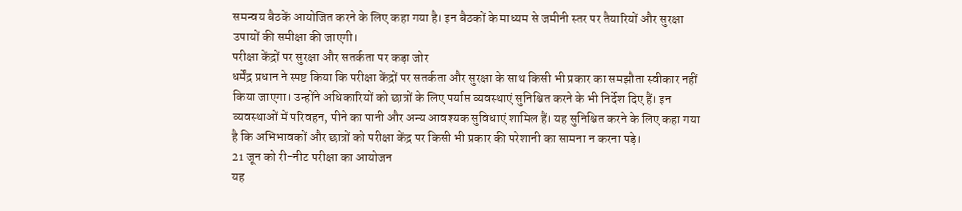समन्वय बैठकें आयोजित करने के लिए कहा गया है। इन बैठकों के माध्यम से जमीनी स्तर पर तैयारियों और सुरक्षा उपायों की समीक्षा की जाएगी।
परीक्षा केंद्रों पर सुरक्षा और सतर्कता पर कड़ा जोर
धर्मेंद्र प्रधान ने स्पष्ट किया कि परीक्षा केंद्रों पर सतर्कता और सुरक्षा के साथ किसी भी प्रकार का समझौता स्वीकार नहीं किया जाएगा। उन्होंने अधिकारियों को छात्रों के लिए पर्याप्त व्यवस्थाएं सुनिश्चित करने के भी निर्देश दिए हैं। इन व्यवस्थाओं में परिवहन, पीने का पानी और अन्य आवश्यक सुविधाएं शामिल हैं। यह सुनिश्चित करने के लिए कहा गया है कि अभिभावकों और छात्रों को परीक्षा केंद्र पर किसी भी प्रकार की परेशानी का सामना न करना पड़े।
21 जून को री-नीट परीक्षा का आयोजन
यह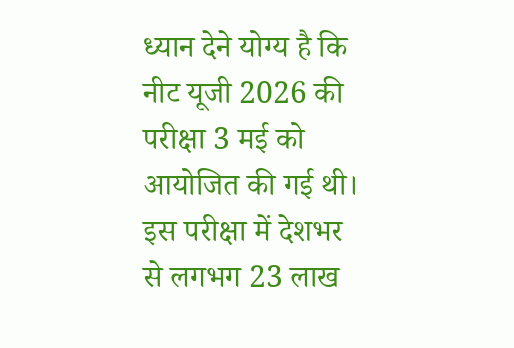ध्यान देने योग्य है कि नीट यूजी 2026 की परीक्षा 3 मई को आयोजित की गई थी। इस परीक्षा में देशभर से लगभग 23 लाख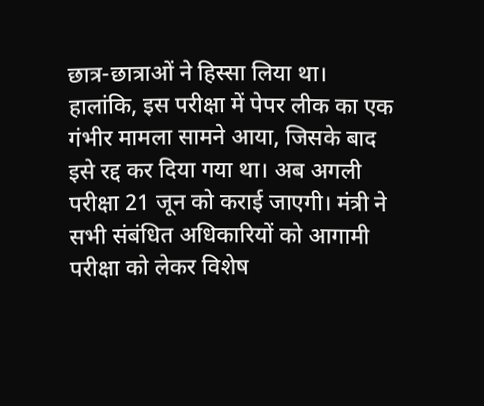छात्र-छात्राओं ने हिस्सा लिया था। हालांकि, इस परीक्षा में पेपर लीक का एक गंभीर मामला सामने आया, जिसके बाद इसे रद्द कर दिया गया था। अब अगली परीक्षा 21 जून को कराई जाएगी। मंत्री ने सभी संबंधित अधिकारियों को आगामी परीक्षा को लेकर विशेष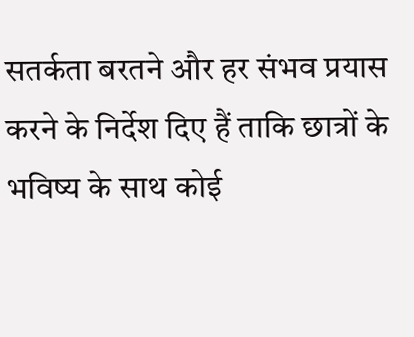सतर्कता बरतने और हर संभव प्रयास करने के निर्देश दिए हैं ताकि छात्रों के भविष्य के साथ कोई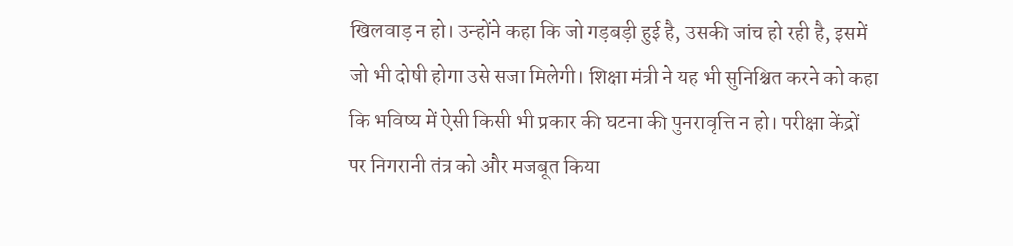खिलवाड़ न हो। उन्होंने कहा कि जो गड़बड़ी हुई है, उसकी जांच हो रही है, इसमें जो भी दोषी होगा उसे सजा मिलेगी। शिक्षा मंत्री ने यह भी सुनिश्चित करने को कहा कि भविष्य में ऐसी किसी भी प्रकार की घटना की पुनरावृत्ति न हो। परीक्षा केंद्रों पर निगरानी तंत्र को और मजबूत किया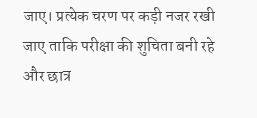जाए। प्रत्येक चरण पर कड़ी नजर रखी जाए ताकि परीक्षा की शुचिता बनी रहे और छात्र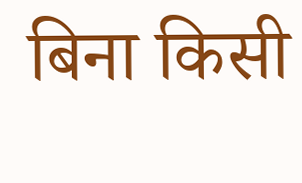बिना किसी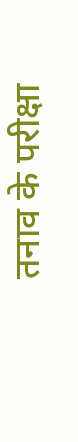तनाव के परीक्षा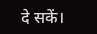दे सकें।